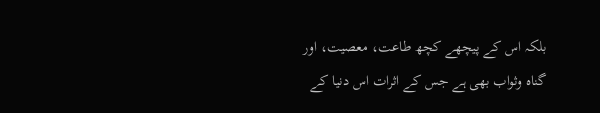بلکہ اس کے پیچھے کچھ طاعت، معصیت، اور گناہ وثواب بھی ہے جس کے اثرات اس دنیا کے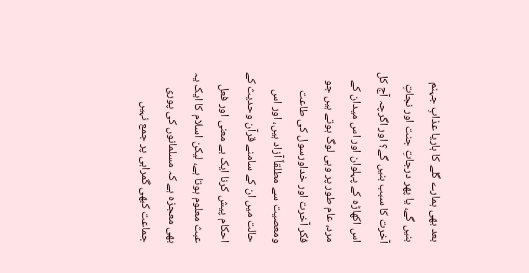بعد بھی ہمارے گلے کا ہاریا عذابِ جہنم بنیں گے، یا پھر درجاتِ جنت اور نجاتِ آخرت کا سبب بنیں گے؟ اور اگرچہ آج کل اس اکھاڑہ کے پہلوان اور اس میدان کے مرد، عام طور پر وہی لوگ ہوتے ہیں جو فکر آخرت اور خداورسول کی طاعت ومعصیت سے مطلقاً آزاد ہیں، اور اس حالت میں ان کے سامنے قرآن وحدیث کے احکام پیش کرنا ایک بے معنی اور فعل عبث معلوم ہوتا ہے، لیکن اسلام کا ایک یہ بھی معجزہ ہے کہ مسلمانوں کی پوری جماعت کبھی گمراہی پر جمع نہیں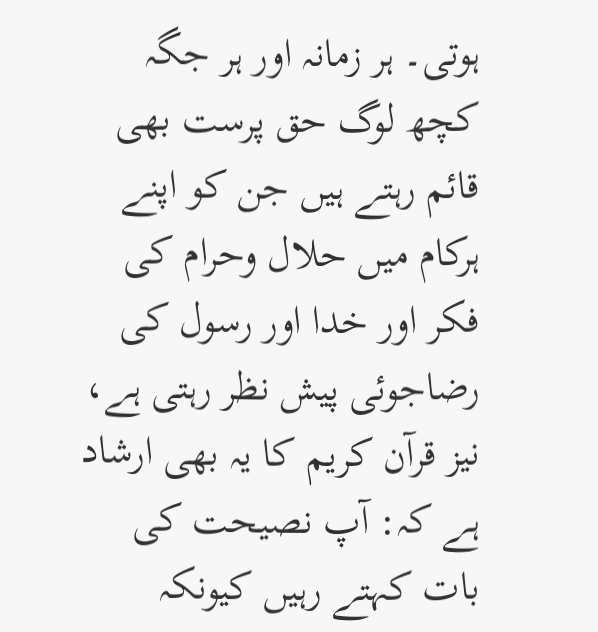ہوتی۔ ہر زمانہ اور ہر جگہ کچھ لوگ حق پرست بھی قائم رہتے ہیں جن کو اپنے ہرکام میں حلال وحرام کی فکر اور خدا اور رسول کی رضاجوئی پیش نظر رہتی ہے، نیز قرآن کریم کا یہ بھی ارشاد ہے کہ: آپ نصیحت کی بات کہتے رہیں کیونکہ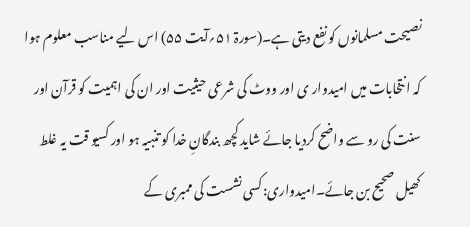نصیحت مسلمانوں کو نفع دیتی ہے۔(سورۃ ۵۱؍آیت ۵۵) اس لیے مناسب معلوم ہوا کہ انتخابات میں امیدوار ی اور ووٹ کی شرعی حیثیت اور ان کی اہمیت کو قرآن اور سنت کی رو سے واضح کردیا جائے شاید کچھ بندگانِ خدا کو تنبیہ ہو اور کسیو قت یہ غلط کھیل صحیح بن جائے۔امیدواری:کسی نشست کی ممبری کے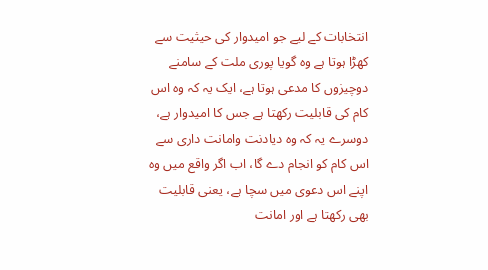انتخابات کے لیے جو امیدوار کی حیثیت سے کھڑا ہوتا ہے وہ گویا پوری ملت کے سامنے دوچیزوں کا مدعی ہوتا ہے، ایک یہ کہ وہ اس کام کی قابلیت رکھتا ہے جس کا امیدوار ہے، دوسرے یہ کہ وہ دیادنت وامانت داری سے اس کام کو انجام دے گا، اب اگر واقع میں وہ اپنے اس دعوی میں سچا ہے، یعنی قابلیت بھی رکھتا ہے اور امانت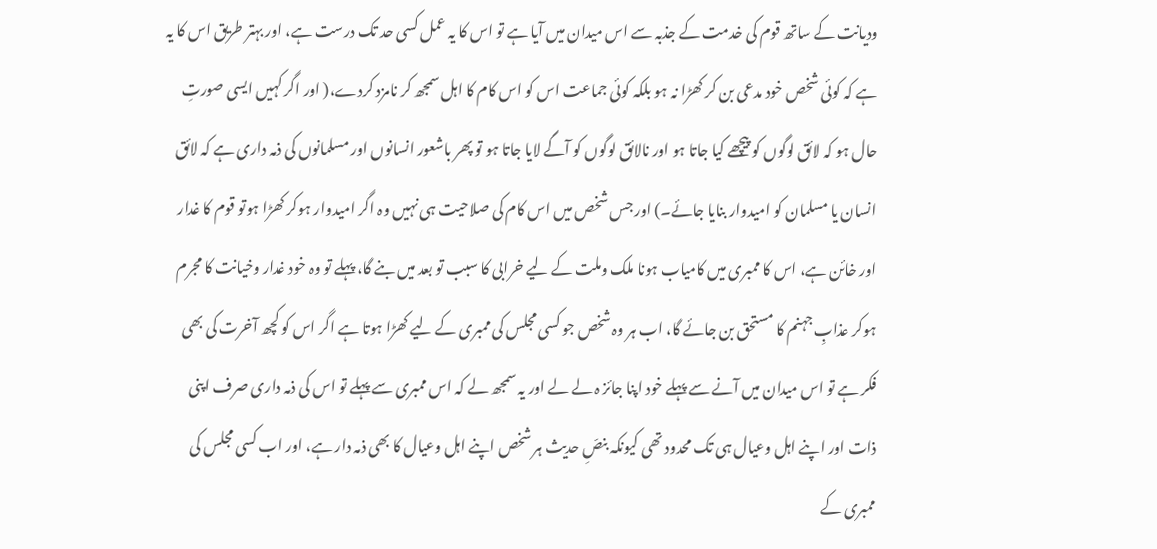ودیانت کے ساتھ قوم کی خدمت کے جذبہ سے اس میدان میں آیا ہے تو اس کا یہ عمل کسی حد تک درست ہے، اور بہتر طریق اس کا یہ ہے کہ کوئی شخص خود مدعی بن کر کھڑا نہ ہو بلکہ کوئی جماعت اس کو اس کام کا اہل سمجھ کر نامزد کردے،( اور اگر کہیں ایسی صورتِ حال ہو کہ لائق لوگوں کو پیچھے کیا جاتا ہو اور نالائق لوگوں کو آگے لایا جاتا ہو تو پھر باشعور انسانوں اور مسلمانوں کی ذمہ داری ہے کہ لائق انسان یا مسلمان کو امیدوار بنایا جائے۔) اور جس شخص میں اس کام کی صلاحیت ہی نہیں وہ اگر امیدوار ہوکر کھڑا ہوتو قوم کا غدار اور خائن ہے، اس کا ممبری میں کامیاب ہونا ملک وملت کے لیے خرابی کا سبب تو بعد میں بنے گا، پہلے تو وہ خود غدار وخیانت کا مجرم ہوکر عذابِ جہنم کا مستحق بن جائے گا، اب ہر وہ شخص جو کسی مجلس کی ممبری کے لیے کھڑا ہوتا ہے اگر اس کو کچھ آخرت کی بھی فکر ہے تو اس میدان میں آنے سے پہلے خود اپنا جائز ہ لے لے اور یہ سمجھ لے کہ اس ممبری سے پہلے تو اس کی ذمہ داری صرف اپنی ذات اور اپنے اہل وعیال ہی تک محدود تھی کیونکہ بنصِّ حدیث ہر شخص اپنے اہل وعیال کا بھی ذمہ دار ہے، اور اب کسی مجلس کی ممبری کے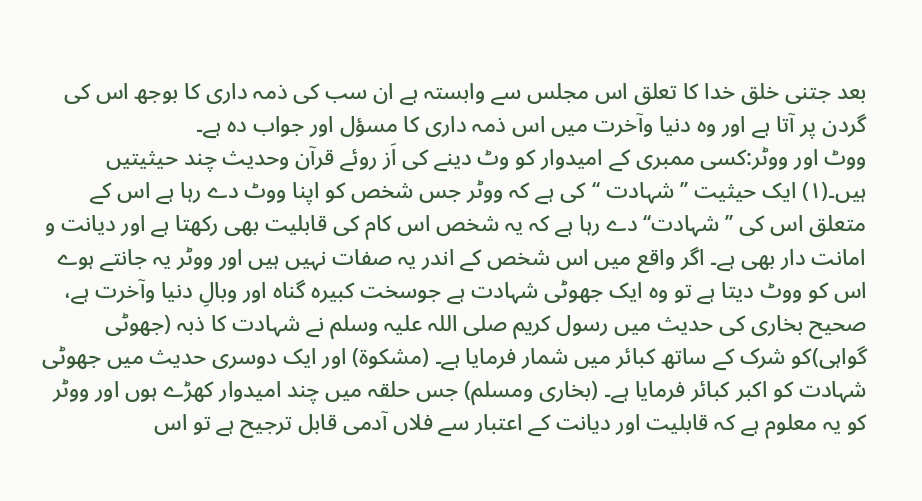بعد جتنی خلق خدا کا تعلق اس مجلس سے وابستہ ہے ان سب کی ذمہ داری کا بوجھ اس کی گردن پر آتا ہے اور وہ دنیا وآخرت میں اس ذمہ داری کا مسؤل اور جواب دہ ہے۔
ووٹ اور ووٹر:کسی ممبری کے امیدوار کو وٹ دینے کی اَز روئے قرآن وحدیث چند حیثیتیں ہیں۔(۱) ایک حیثیت ’’شہادت ‘‘کی ہے کہ ووٹر جس شخص کو اپنا ووٹ دے رہا ہے اس کے متعلق اس کی ’’شہادت‘‘ دے رہا ہے کہ یہ شخص اس کام کی قابلیت بھی رکھتا ہے اور دیانت و امانت دار بھی ہے۔ اگر واقع میں اس شخص کے اندر یہ صفات نہیں ہیں اور ووٹر یہ جانتے ہوے اس کو ووٹ دیتا ہے تو وہ ایک جھوٹی شہادت ہے جوسخت کبیرہ گناہ اور وبالِ دنیا وآخرت ہے، صحیح بخاری کی حدیث میں رسول کریم صلی اللہ علیہ وسلم نے شہادت کا ذبہ (جھوٹی گواہی)کو شرک کے ساتھ کبائر میں شمار فرمایا ہے۔ (مشکوۃ) اور ایک دوسری حدیث میں جھوٹی شہادت کو اکبر کبائر فرمایا ہے۔ (بخاری ومسلم) جس حلقہ میں چند امیدوار کھڑے ہوں اور ووٹر کو یہ معلوم ہے کہ قابلیت اور دیانت کے اعتبار سے فلاں آدمی قابل ترجیح ہے تو اس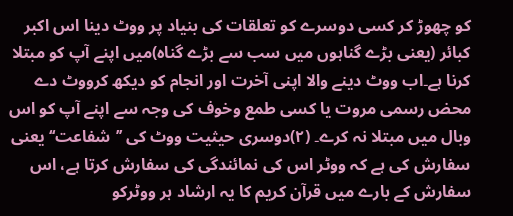کو چھوڑ کر کسی دوسرے کو تعلقات کی بنیاد پر ووٹ دینا اس اکبر کبائر (یعنی بڑے گناہوں میں سب سے بڑے گناہ)میں اپنے آپ کو مبتلا کرنا ہے۔اب ووٹ دینے والا اپنی آخرت اور انجام کو دیکھ کرووٹ دے محض رسمی مروت یا کسی طمع وخوف کی وجہ سے اپنے آپ کو اس وبال میں مبتلا نہ کرے۔ (۲)دوسری حیثیت ووٹ کی ’’شفاعت‘‘ یعنی سفارش کی ہے کہ ووٹر اس کی نمائندگی کی سفارش کرتا ہے، اس سفارش کے بارے میں قرآن کریم کا یہ ارشاد ہر ووٹرکو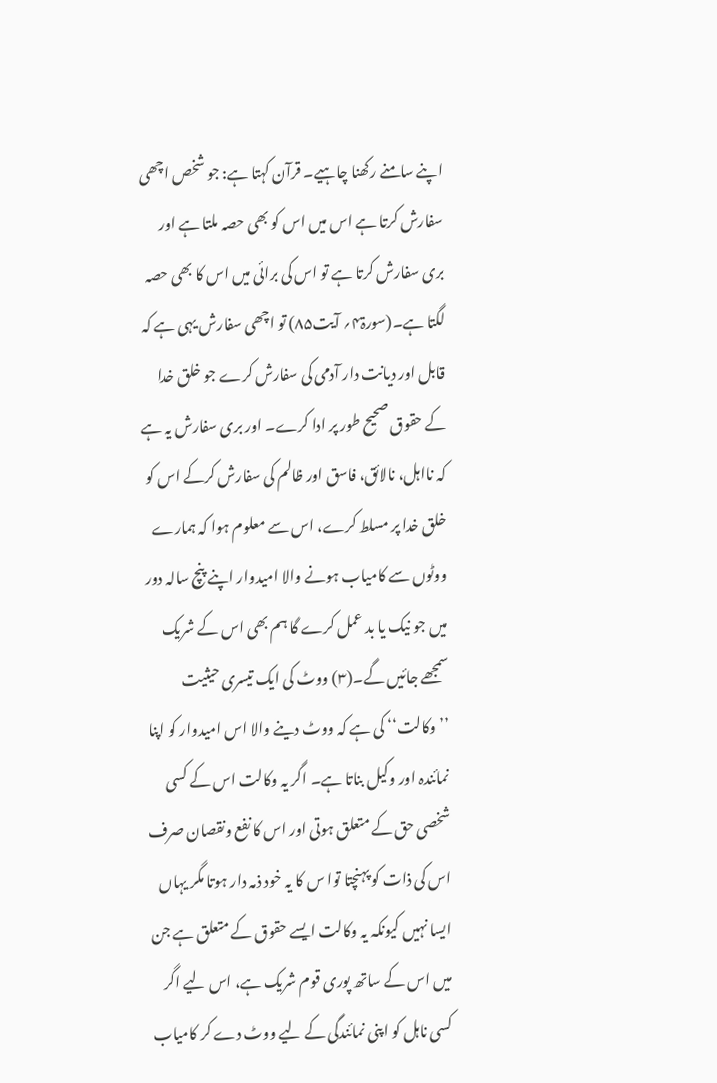اپنے سامنے رکھنا چاہیے۔ قرآن کہتا ہے: جو شخص اچھی سفارش کرتا ہے اس میں اس کو بھی حصہ ملتا ہے اور بری سفارش کرتا ہے تو اس کی برائی میں اس کا بھی حصہ لگتا ہے۔(سورۃ۴؍ آیت۸۵) تو اچھی سفارش یہی ہے کہ قابل اور دیانت دار آدمی کی سفارش کرے جو خلق خدا کے حقوق صحیح طور پر ادا کرے۔ اور بری سفارش یہ ہے کہ نااہل، نالائق، فاسق اور ظالم کی سفارش کرکے اس کو خلق خدا پر مسلط کرے، اس سے معلوم ہوا کہ ہمارے ووٹوں سے کامیاب ہونے والا امیدوار اپنے پنچ سالہ دور میں جو نیک یا بد عمل کرے گا ہم بھی اس کے شریک سمجھے جائیں گے۔(۳) ووٹ کی ایک تیسری حیثیت ’’وکالت‘‘ کی ہے کہ ووٹ دینے والا اس امیدوار کو اپنا نمائندہ اور وکیل بناتا ہے۔ اگر یہ وکالت اس کے کسی شخصی حق کے متعلق ہوتی اور اس کا نفع ونقصان صرف اس کی ذات کو پہنچتا توا س کا یہ خود ذمہ دار ہوتا مگر یہاں ایسا نہیں کیونکہ یہ وکالت ایسے حقوق کے متعلق ہے جن میں اس کے ساتھ پوری قوم شریک ہے، اس لیے اگر کسی ناہل کو اپنی نمائندگی کے لیے ووٹ دے کر کامیاب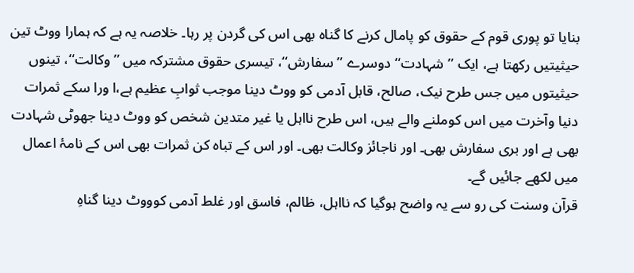بنایا تو پوری قوم کے حقوق کو پامال کرنے کا گناہ بھی اس کی گردن پر رہا۔ خلاصہ یہ ہے کہ ہمارا ووٹ تین حیثیتیں رکھتا ہے، ایک ’’شہادت‘‘ دوسرے ’’سفارش‘‘، تیسری حقوق مشترکہ میں ’’وکالت‘‘، تینوں حیثیتوں میں جس طرح نیک، صالح، قابل آدمی کو ووٹ دینا موجب ثوابِ عظیم ہے،ا ورا سکے ثمرات دنیا وآخرت میں اس کوملنے والے ہیں، اس طرح نااہل یا غیر متدین شخص کو ووٹ دینا جھوٹی شہادت بھی ہے اور بری سفارش بھی۔ اور ناجائز وکالت بھی۔ اور اس کے تباہ کن ثمرات بھی اس کے نامۂ اعمال میں لکھے جائیں گے۔
قرآن وسنت کی رو سے یہ واضح ہوگیا کہ نااہل، ظالم، فاسق اور غلط آدمی کوووٹ دینا گناہِ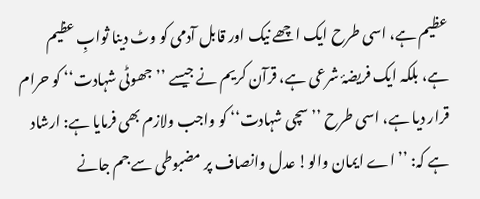عظیم ہے، اسی طرح ایک اچھے نیک اور قابل آدمی کو وٹ دینا ثوابِ عظیم ہے، بلکہ ایک فریضۂ شرعی ہے، قرآن کریم نے جیسے ’’جھوٹی شہادت‘‘ کو حرام قرار دیا ہے، اسی طرح ’’سچی شہادت‘‘ کو واجب ولازم بھی فرمایا ہے: ارشاد ہے کہ: ’’اے ایمان والو! عدل وانصاف پر مضبوطی سے جم جانے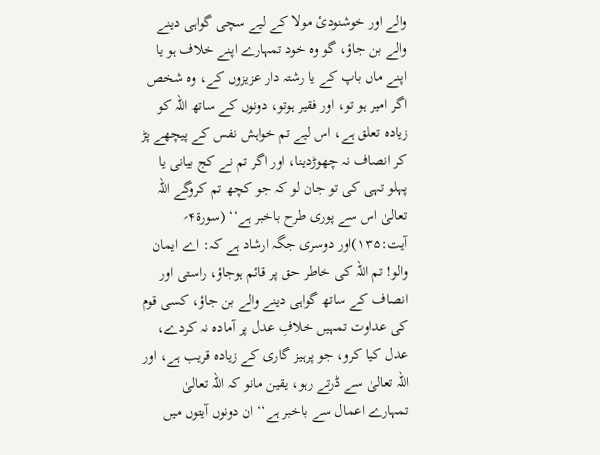والے اور خوشنودئ مولا کے لیے سچی گواہی دینے والے بن جاؤ، گو وہ خود تمہارے اپنے خلاف ہو یا اپنے ماں باپ کے یا رشتہ دار عزیزوں کے، وہ شخص اگر امیر ہو تو، اور فقیر ہوتو، دونوں کے ساتھ اللہ کو زیادہ تعلق ہے، اس لیے تم خواہش نفس کے پیچھے پڑ کر انصاف نہ چھوڑدینا، اور اگر تم نے کج بیانی یا پہلو تہی کی تو جان لو کہ جو کچھ تم کروگے اللہ تعالیٰ اس سے پوری طرح باخبر ہے‘‘ (سورۃ۴؍ آیت:۱۳۵)اور دوسری جگہ ارشاد ہے کہ: اے ایمان والو! تم اللہ کی خاطر حق پر قائم ہوجاؤ، راستی اور انصاف کے ساتھ گواہی دینے والے بن جاؤ، کسی قوم کی عداوت تمہیں خلافِ عدل پر آمادہ نہ کردے، عدل کیا کرو، جو پرہیز گاری کے زیادہ قریب ہے، اور اللہ تعالیٰ سے ڈرتے رہو، یقین مانو کہ اللہ تعالیٰ تمہارے اعمال سے باخبر ہے‘‘ ان دونوں آیتوں میں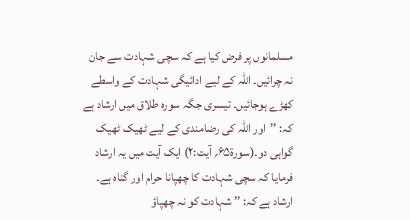مسلمانوں پر فرض کیا ہے کہ سچی شہادت سے جان نہ چرائیں۔ اللہ کے لیے ادائیگی شہادت کے واسطے کھڑے ہوجائیں۔ تیسری جگہ سورہ طلاق میں ارشاد ہے کہ: ’’اور اللہ کی رضامندی کے لیے ٹھیک ٹھیک گواہی دو۔(سورۃ۶۵؍ آیت:۲) ایک آیت میں یہ ارشاد فرمایا کہ سچی شہادت کا چھپانا حرام اور گناہ ہے۔ ارشاد ہے کہ: ’’ شہادت کو نہ چھپاؤ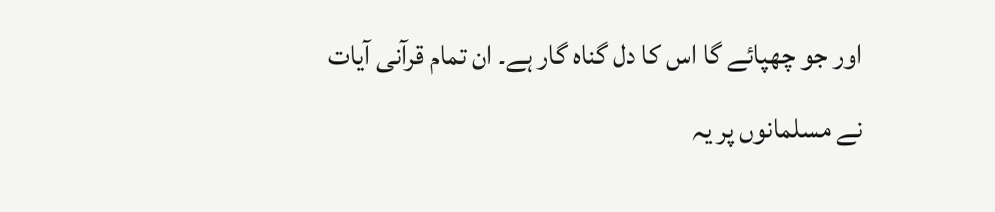اور جو چھپائے گا اس کا دل گناہ گار ہے۔ ان تمام قرآنی آیات نے مسلمانوں پر یہ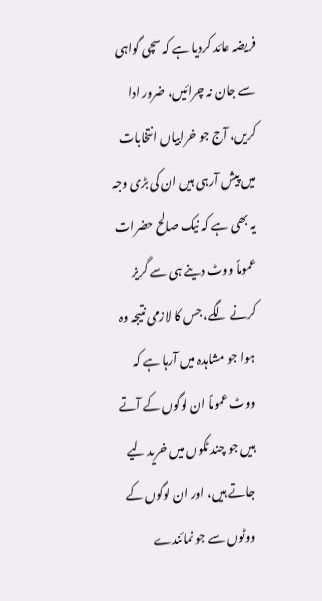فریضہ عائد کردیا ہے کہ سچی گواہی سے جان نہ چرائیں، ضرور ادا کریں، آج جو خرابیاں انتخابات میں پیش آرہی ہیں ان کی بڑی وجہ یہ بھی ہے کہ نیک صالح حضرات عموماً ووٹ دینے ہی سے گریز کرنے لگے، جس کا لازمی نتیجہ وہ ہوا جو مشاہدہ میں آرہا ہے کہ ووٹ عموماً ان لوگوں کے آتے ہیں جو چند ٹکوں میں خرید لیے جاتے ہیں، اور ان لوگوں کے ووٹوں سے جو نمائندے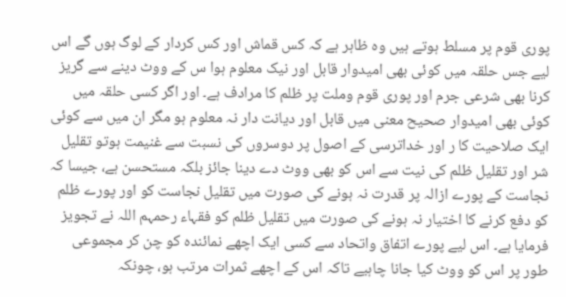پوری قوم پر مسلط ہوتے ہیں وہ ظاہر ہے کہ کس قماش اور کس کردار کے لوگ ہوں گے اس لیے جس حلقہ میں کوئی بھی امیدوار قابل اور نیک معلوم ہوا س کے ووٹ دینے سے گریز کرنا بھی شرعی جرم اور پوری قوم وملت پر ظلم کا مرادف ہے۔ اور اگر کسی حلقہ میں کوئی بھی امیدوار صحیح معنی میں قابل اور دیانت دار نہ معلوم ہو مگر ان میں سے کوئی ایک صلاحیت کا ر اور خداترسی کے اصول پر دوسروں کی نسبت سے غنیمت ہوتو تقلیل شر اور تقلیل ظلم کی نیت سے اس کو بھی ووٹ دے دینا جائز بلکہ مستحسن ہے، جیسا کہ نجاست کے پورے ازالہ پر قدرت نہ ہونے کی صورت میں تقلیل نجاست کو اور پورے ظلم کو دفع کرنے کا اختیار نہ ہونے کی صورت میں تقلیل ظلم کو فقہاء رحمہم اللہ نے تجویز فرمایا ہے۔ اس لیے پورے اتفاق واتحاد سے کسی ایک اچھے نمائندہ کو چن کر مجموعی طور پر اس کو ووٹ کیا جانا چاہیے تاکہ اس کے اچھے ثمرات مرتب ہو، چونکہ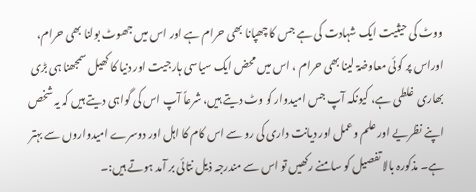ووٹ کی حیثیت ایک شہادت کی ہے جس کا چھپانا بھی حرام ہے اور اس میں جھوٹ بولنا بھی حرام، اوراس پر کوئی معاوضۃ لینا بھی حرام ، اس میں محض ایک سیاسی ہارجیت اور دنیا کا کھیل سمجھنا ہی بڑی بھاری غلطی ہے، کیونکہ آپ جس امیدوار کو وٹ دیتے ہیں، شرعاً آپ اس کی گواہی دیتے ہیں کہ یہ شخص اپنے نظریے اور علم وعمل اور دیانت داری کی رو سے اس کام کا اہل اور دوسرے امیدواروں سے بہتر ہے۔ مذکورہ بالا تفصیل کو سامنے رکھیں تو اس سے مندرجہ ذیل نتائی بر آمد ہوتے ہیں:۔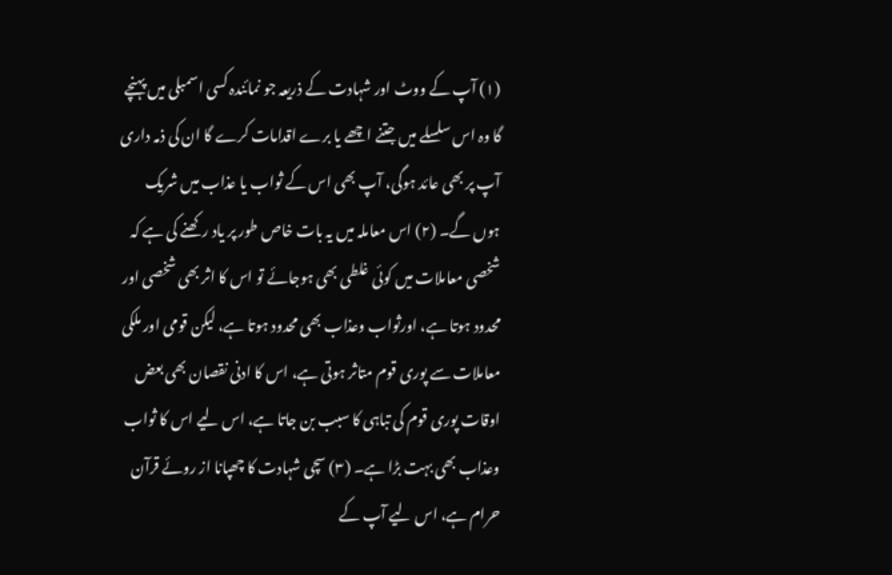(۱) آپ کے ووٹ اور شہادت کے ذریعہ جو نمائندہ کسی اسمبلی میں پہنچے گا وہ اس سلسلے میں جتنے اچھے یا برے اقدامات کرے گا ان کی ذمہ داری آپ پر بھی عائد ہوگی، آپ بھی اس کے ثواب یا عذاب میں شریک ہوں گے۔ (۲) اس معاملہ میں یہ بات خاص طور پر یاد رکھنے کی ہے کہ شخصی معاملات میں کوئی غلطی بھی ہوجائے تو اس کا اثر بھی شخصی اور محدود ہوتا ہے، اورثواب وعذاب بھی محدود ہوتا ہے، لیکن قومی اور ملکی معاملات سے پوری قوم متاثر ہوتی ہے، اس کا ادنی نقصان بھی بعض اوقات پوری قوم کی تباہی کا سبب بن جاتا ہے، اس لیے اس کا ثواب وعذاب بھی بہت بڑا ہے۔ (۳) سچی شہادت کا چھپانا از روئے قرآن حرام ہے، اس لیے آپ کے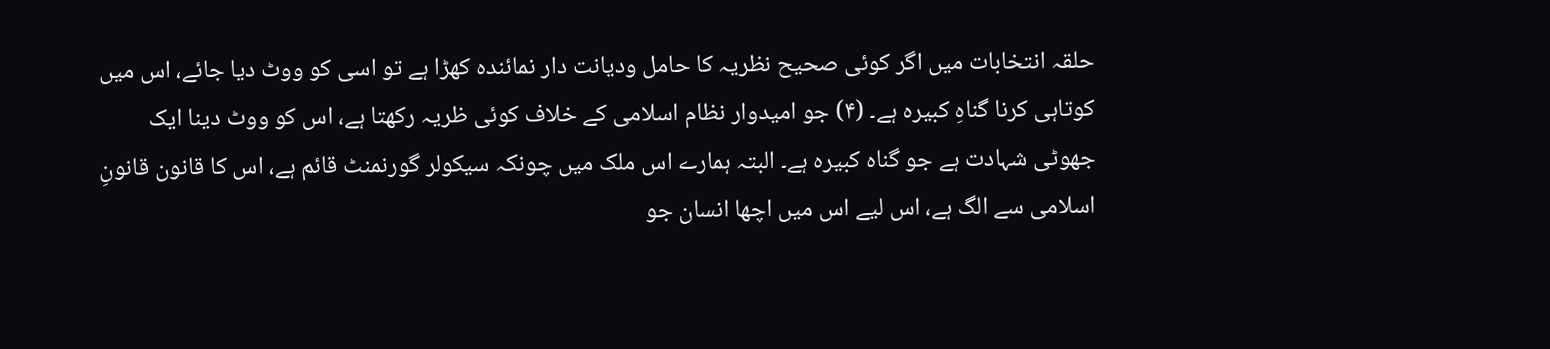حلقہ انتخابات میں اگر کوئی صحیح نظریہ کا حامل ودیانت دار نمائندہ کھڑا ہے تو اسی کو ووٹ دیا جائے، اس میں کوتاہی کرنا گناہِ کبیرہ ہے۔ (۴) جو امیدوار نظام اسلامی کے خلاف کوئی ظریہ رکھتا ہے، اس کو ووٹ دینا ایک جھوٹی شہادت ہے جو گناہ کبیرہ ہے۔ البتہ ہمارے اس ملک میں چونکہ سیکولر گورنمنٹ قائم ہے، اس کا قانون قانونِ اسلامی سے الگ ہے، اس لیے اس میں اچھا انسان جو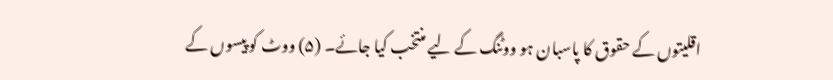اقلیتوں کے حقوق کا پاسبان ہو ووٹنگ کے لیے منتخب کیا جائے۔ (۵) ووٹ کو پیسوں کے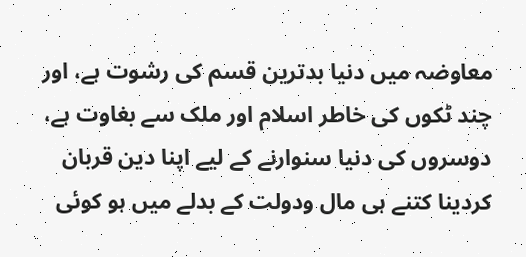معاوضہ میں دنیا بدترین قسم کی رشوت ہے، اور چند ٹکوں کی خاطر اسلام اور ملک سے بغاوت ہے، دوسروں کی دنیا سنوارنے کے لیے اپنا دین قربان کردینا کتنے ہی مال ودولت کے بدلے میں ہو کوئی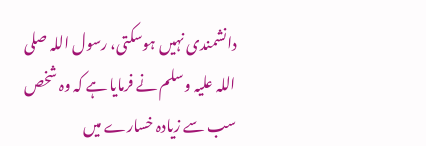دانشمندی نہیں ہوسکتی، رسول اللہ صلی اللہ علیہ وسلم نے فرمایا ہے کہ وہ شخص سب سے زیادہ خسارے میں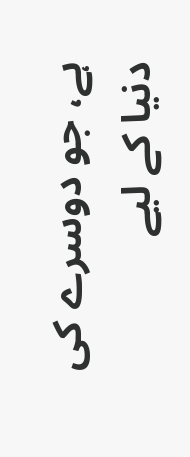ہے، جو دوسرے کی دنیا کے لیے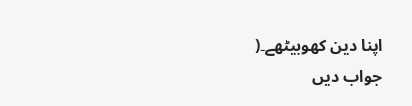اپنا دین کھوبیٹھے۔(
جواب دیں